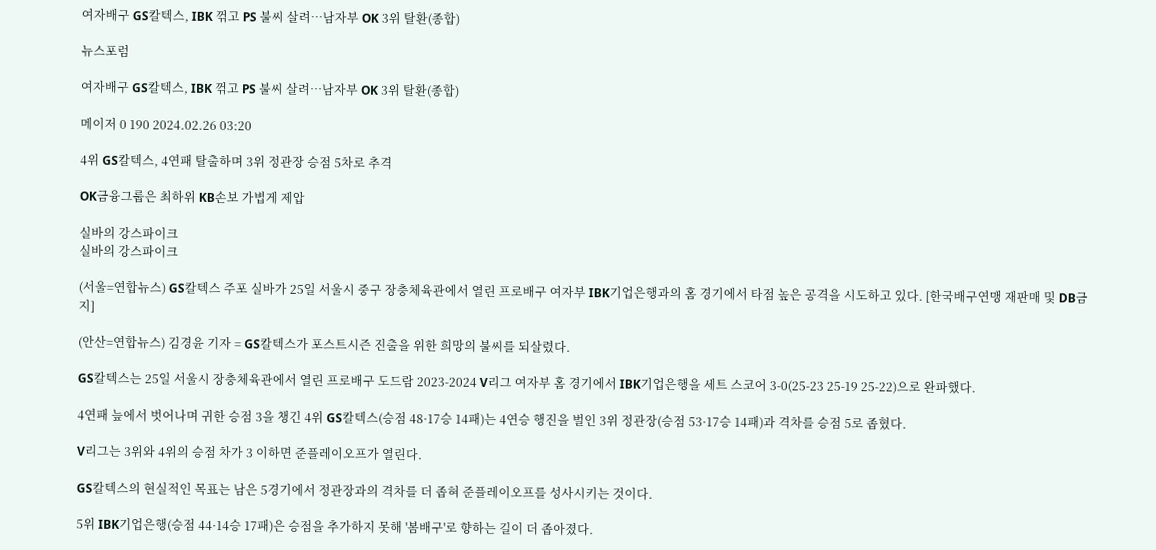여자배구 GS칼텍스, IBK 꺾고 PS 불씨 살려…남자부 OK 3위 탈환(종합)

뉴스포럼

여자배구 GS칼텍스, IBK 꺾고 PS 불씨 살려…남자부 OK 3위 탈환(종합)

메이저 0 190 2024.02.26 03:20

4위 GS칼텍스, 4연패 탈출하며 3위 정관장 승점 5차로 추격

OK금융그룹은 최하위 KB손보 가볍게 제압

실바의 강스파이크
실바의 강스파이크

(서울=연합뉴스) GS칼텍스 주포 실바가 25일 서울시 중구 장충체육관에서 열린 프로배구 여자부 IBK기업은행과의 홈 경기에서 타점 높은 공격을 시도하고 있다. [한국배구연맹 재판매 및 DB금지]

(안산=연합뉴스) 김경윤 기자 = GS칼텍스가 포스트시즌 진출을 위한 희망의 불씨를 되살렸다.

GS칼텍스는 25일 서울시 장충체육관에서 열린 프로배구 도드람 2023-2024 V리그 여자부 홈 경기에서 IBK기업은행을 세트 스코어 3-0(25-23 25-19 25-22)으로 완파했다.

4연패 늪에서 벗어나며 귀한 승점 3을 챙긴 4위 GS칼텍스(승점 48·17승 14패)는 4연승 행진을 벌인 3위 정관장(승점 53·17승 14패)과 격차를 승점 5로 좁혔다.

V리그는 3위와 4위의 승점 차가 3 이하면 준플레이오프가 열린다.

GS칼텍스의 현실적인 목표는 남은 5경기에서 정관장과의 격차를 더 좁혀 준플레이오프를 성사시키는 것이다.

5위 IBK기업은행(승점 44·14승 17패)은 승점을 추가하지 못해 '봄배구'로 향하는 길이 더 좁아졌다.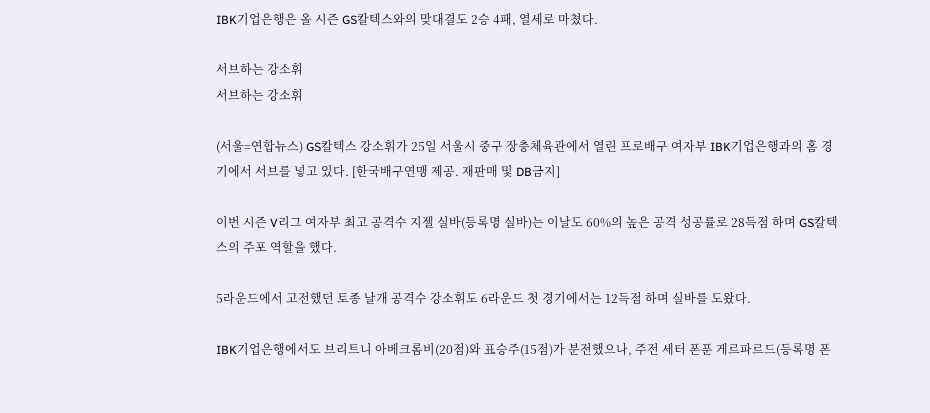IBK기업은행은 올 시즌 GS칼텍스와의 맞대결도 2승 4패, 열세로 마쳤다.

서브하는 강소휘
서브하는 강소휘

(서울=연합뉴스) GS칼텍스 강소휘가 25일 서울시 중구 장충체육관에서 열린 프로배구 여자부 IBK기업은행과의 홈 경기에서 서브를 넣고 있다. [한국배구연맹 제공. 재판매 및 DB금지]

이번 시즌 V리그 여자부 최고 공격수 지젤 실바(등록명 실바)는 이날도 60%의 높은 공격 성공률로 28득점 하며 GS칼텍스의 주포 역할을 했다.

5라운드에서 고전했던 토종 날개 공격수 강소휘도 6라운드 첫 경기에서는 12득점 하며 실바를 도왔다.

IBK기업은행에서도 브리트니 아베크롬비(20점)와 표승주(15점)가 분전했으나, 주전 세터 폰푼 게르파르드(등록명 폰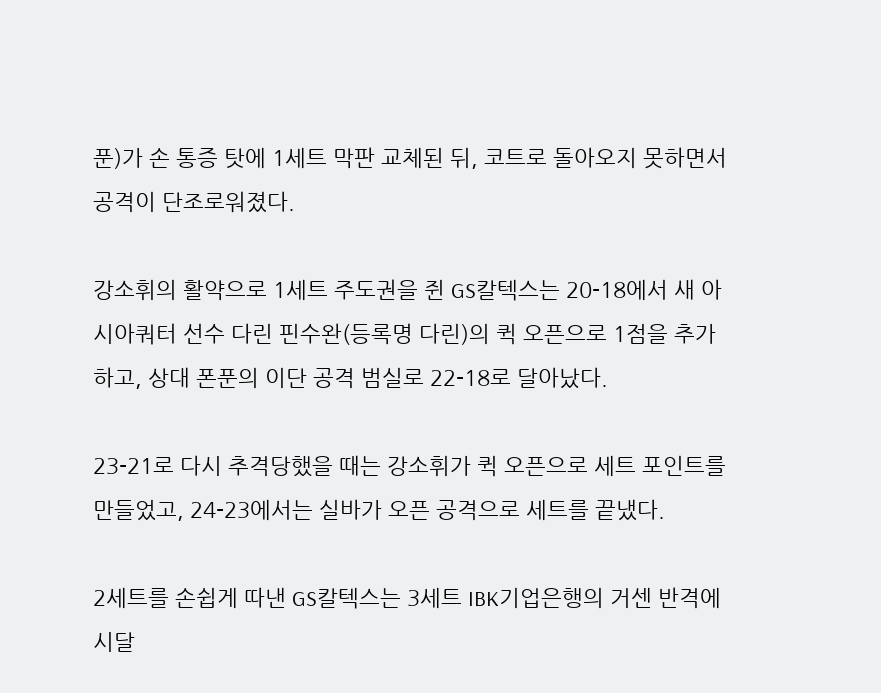푼)가 손 통증 탓에 1세트 막판 교체된 뒤, 코트로 돌아오지 못하면서 공격이 단조로워졌다.

강소휘의 활약으로 1세트 주도권을 쥔 GS칼텍스는 20-18에서 새 아시아쿼터 선수 다린 핀수완(등록명 다린)의 퀵 오픈으로 1점을 추가하고, 상대 폰푼의 이단 공격 범실로 22-18로 달아났다.

23-21로 다시 추격당했을 때는 강소휘가 퀵 오픈으로 세트 포인트를 만들었고, 24-23에서는 실바가 오픈 공격으로 세트를 끝냈다.

2세트를 손쉽게 따낸 GS칼텍스는 3세트 IBK기업은행의 거센 반격에 시달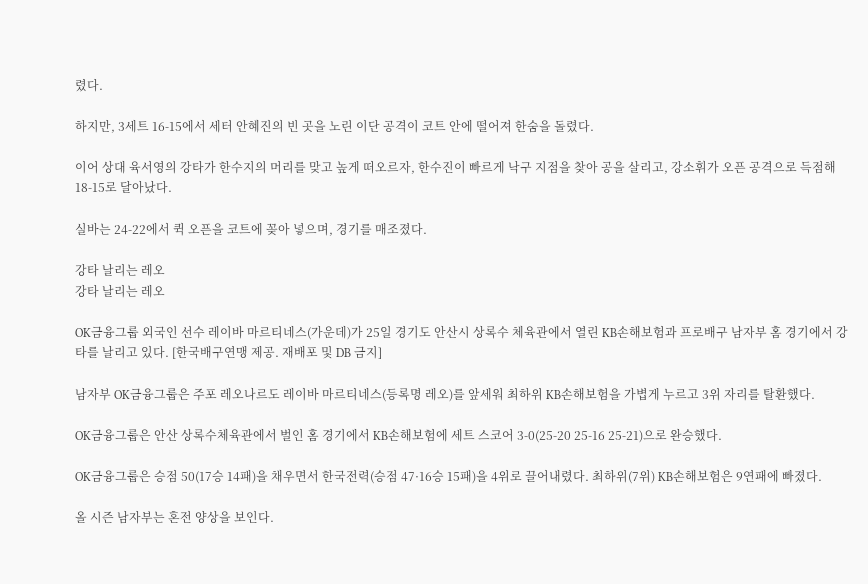렸다.

하지만, 3세트 16-15에서 세터 안혜진의 빈 곳을 노린 이단 공격이 코트 안에 떨어져 한숨을 돌렸다.

이어 상대 육서영의 강타가 한수지의 머리를 맞고 높게 떠오르자, 한수진이 빠르게 낙구 지점을 찾아 공을 살리고, 강소휘가 오픈 공격으로 득점해 18-15로 달아났다.

실바는 24-22에서 퀵 오픈을 코트에 꽂아 넣으며, 경기를 매조졌다.

강타 날리는 레오
강타 날리는 레오

OK금융그룹 외국인 선수 레이바 마르티네스(가운데)가 25일 경기도 안산시 상록수 체육관에서 열린 KB손해보험과 프로배구 남자부 홈 경기에서 강타를 날리고 있다. [한국배구연맹 제공. 재배포 및 DB 금지]

남자부 OK금융그룹은 주포 레오나르도 레이바 마르티네스(등록명 레오)를 앞세워 최하위 KB손해보험을 가볍게 누르고 3위 자리를 탈환했다.

OK금융그룹은 안산 상록수체육관에서 벌인 홈 경기에서 KB손해보험에 세트 스코어 3-0(25-20 25-16 25-21)으로 완승했다.

OK금융그룹은 승점 50(17승 14패)을 채우면서 한국전력(승점 47·16승 15패)을 4위로 끌어내렸다. 최하위(7위) KB손해보험은 9연패에 빠졌다.

올 시즌 남자부는 혼전 양상을 보인다.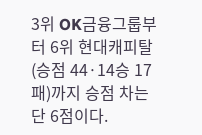3위 OK금융그룹부터 6위 현대캐피탈(승점 44·14승 17패)까지 승점 차는 단 6점이다.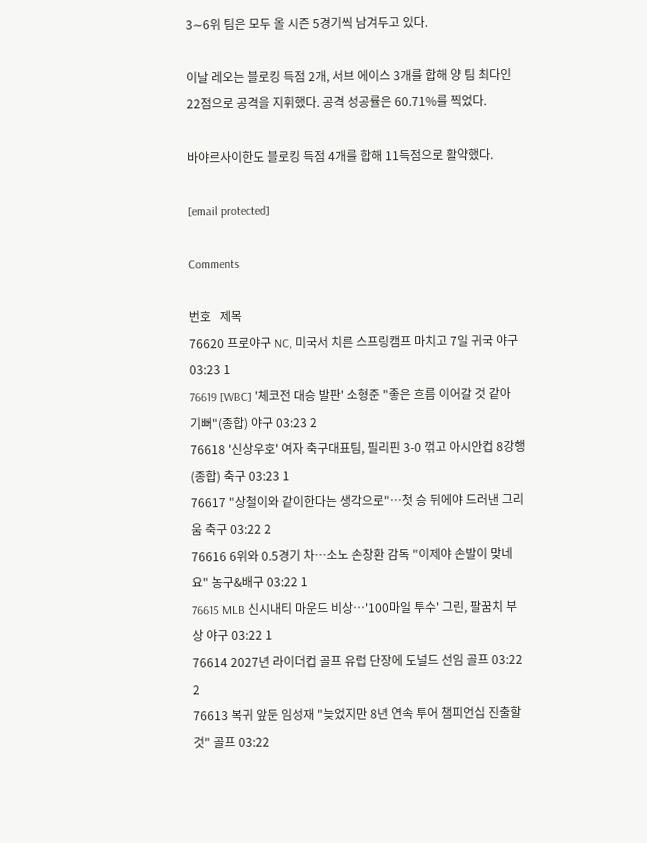3∼6위 팀은 모두 올 시즌 5경기씩 남겨두고 있다.

이날 레오는 블로킹 득점 2개, 서브 에이스 3개를 합해 양 팀 최다인 22점으로 공격을 지휘했다. 공격 성공률은 60.71%를 찍었다.

바야르사이한도 블로킹 득점 4개를 합해 11득점으로 활약했다.

[email protected]

Comments

번호   제목
76620 프로야구 NC, 미국서 치른 스프링캠프 마치고 7일 귀국 야구 03:23 1
76619 [WBC] '체코전 대승 발판' 소형준 "좋은 흐름 이어갈 것 같아 기뻐"(종합) 야구 03:23 2
76618 '신상우호' 여자 축구대표팀, 필리핀 3-0 꺾고 아시안컵 8강행(종합) 축구 03:23 1
76617 "상철이와 같이한다는 생각으로"…첫 승 뒤에야 드러낸 그리움 축구 03:22 2
76616 6위와 0.5경기 차…소노 손창환 감독 "이제야 손발이 맞네요" 농구&배구 03:22 1
76615 MLB 신시내티 마운드 비상…'100마일 투수' 그린, 팔꿈치 부상 야구 03:22 1
76614 2027년 라이더컵 골프 유럽 단장에 도널드 선임 골프 03:22 2
76613 복귀 앞둔 임성재 "늦었지만 8년 연속 투어 챔피언십 진출할 것" 골프 03:22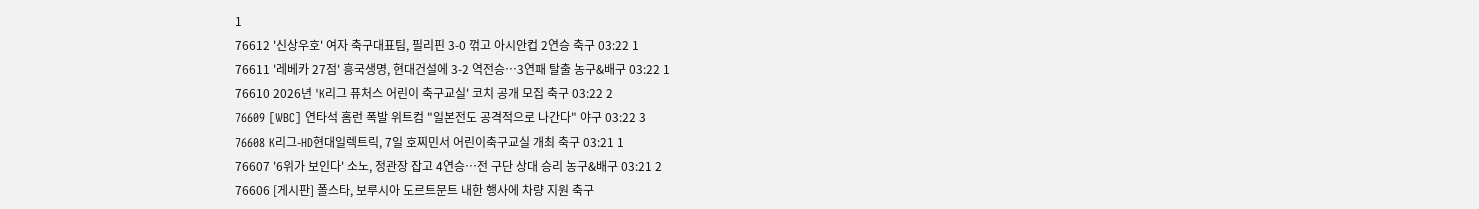1
76612 '신상우호' 여자 축구대표팀, 필리핀 3-0 꺾고 아시안컵 2연승 축구 03:22 1
76611 '레베카 27점' 흥국생명, 현대건설에 3-2 역전승…3연패 탈출 농구&배구 03:22 1
76610 2026년 'K리그 퓨처스 어린이 축구교실' 코치 공개 모집 축구 03:22 2
76609 [WBC] 연타석 홈런 폭발 위트컴 "일본전도 공격적으로 나간다" 야구 03:22 3
76608 K리그-HD현대일렉트릭, 7일 호찌민서 어린이축구교실 개최 축구 03:21 1
76607 '6위가 보인다' 소노, 정관장 잡고 4연승…전 구단 상대 승리 농구&배구 03:21 2
76606 [게시판] 폴스타, 보루시아 도르트문트 내한 행사에 차량 지원 축구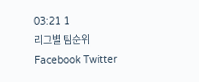03:21 1
리그별 팀순위
Facebook Twitter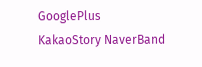GooglePlus KakaoStory NaverBand